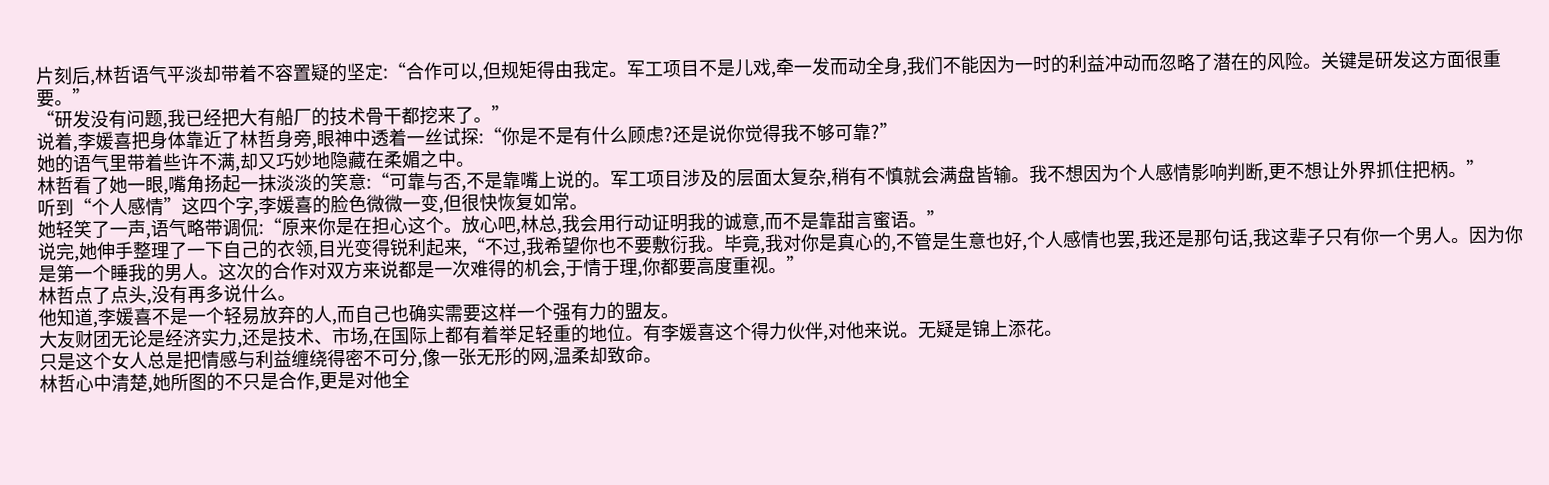片刻后,林哲语气平淡却带着不容置疑的坚定:“合作可以,但规矩得由我定。军工项目不是儿戏,牵一发而动全身,我们不能因为一时的利益冲动而忽略了潜在的风险。关键是研发这方面很重要。”
“研发没有问题,我已经把大有船厂的技术骨干都挖来了。”
说着,李媛喜把身体靠近了林哲身旁,眼神中透着一丝试探:“你是不是有什么顾虑?还是说你觉得我不够可靠?”
她的语气里带着些许不满,却又巧妙地隐藏在柔媚之中。
林哲看了她一眼,嘴角扬起一抹淡淡的笑意:“可靠与否,不是靠嘴上说的。军工项目涉及的层面太复杂,稍有不慎就会满盘皆输。我不想因为个人感情影响判断,更不想让外界抓住把柄。”
听到“个人感情”这四个字,李媛喜的脸色微微一变,但很快恢复如常。
她轻笑了一声,语气略带调侃:“原来你是在担心这个。放心吧,林总,我会用行动证明我的诚意,而不是靠甜言蜜语。”
说完,她伸手整理了一下自己的衣领,目光变得锐利起来,“不过,我希望你也不要敷衍我。毕竟,我对你是真心的,不管是生意也好,个人感情也罢,我还是那句话,我这辈子只有你一个男人。因为你是第一个睡我的男人。这次的合作对双方来说都是一次难得的机会,于情于理,你都要高度重视。”
林哲点了点头,没有再多说什么。
他知道,李媛喜不是一个轻易放弃的人,而自己也确实需要这样一个强有力的盟友。
大友财团无论是经济实力,还是技术、市场,在国际上都有着举足轻重的地位。有李媛喜这个得力伙伴,对他来说。无疑是锦上添花。
只是这个女人总是把情感与利益缠绕得密不可分,像一张无形的网,温柔却致命。
林哲心中清楚,她所图的不只是合作,更是对他全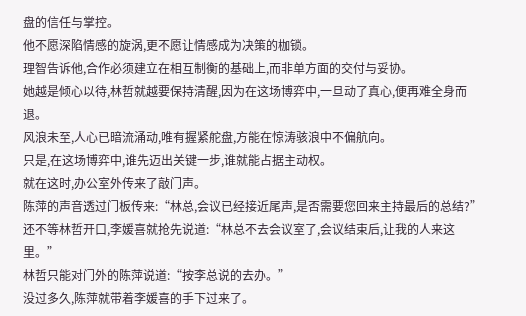盘的信任与掌控。
他不愿深陷情感的旋涡,更不愿让情感成为决策的枷锁。
理智告诉他,合作必须建立在相互制衡的基础上,而非单方面的交付与妥协。
她越是倾心以待,林哲就越要保持清醒,因为在这场博弈中,一旦动了真心,便再难全身而退。
风浪未至,人心已暗流涌动,唯有握紧舵盘,方能在惊涛骇浪中不偏航向。
只是,在这场博弈中,谁先迈出关键一步,谁就能占据主动权。
就在这时,办公室外传来了敲门声。
陈萍的声音透过门板传来:“林总,会议已经接近尾声,是否需要您回来主持最后的总结?”
还不等林哲开口,李媛喜就抢先说道:“林总不去会议室了,会议结束后,让我的人来这里。”
林哲只能对门外的陈萍说道:“按李总说的去办。”
没过多久,陈萍就带着李媛喜的手下过来了。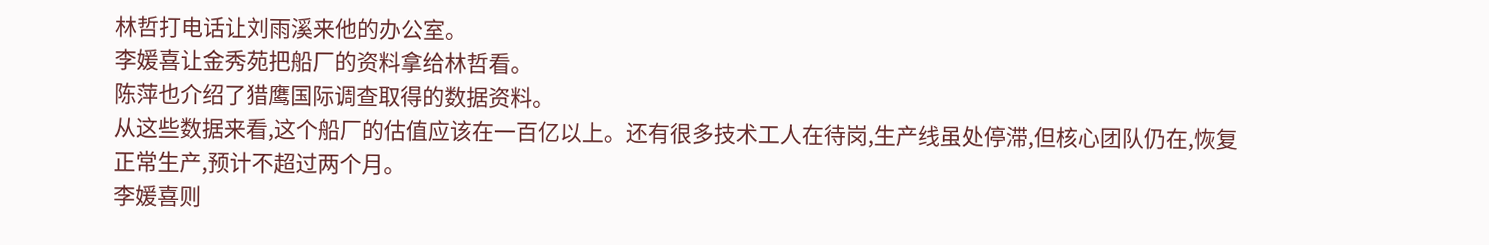林哲打电话让刘雨溪来他的办公室。
李媛喜让金秀苑把船厂的资料拿给林哲看。
陈萍也介绍了猎鹰国际调查取得的数据资料。
从这些数据来看,这个船厂的估值应该在一百亿以上。还有很多技术工人在待岗,生产线虽处停滞,但核心团队仍在,恢复正常生产,预计不超过两个月。
李媛喜则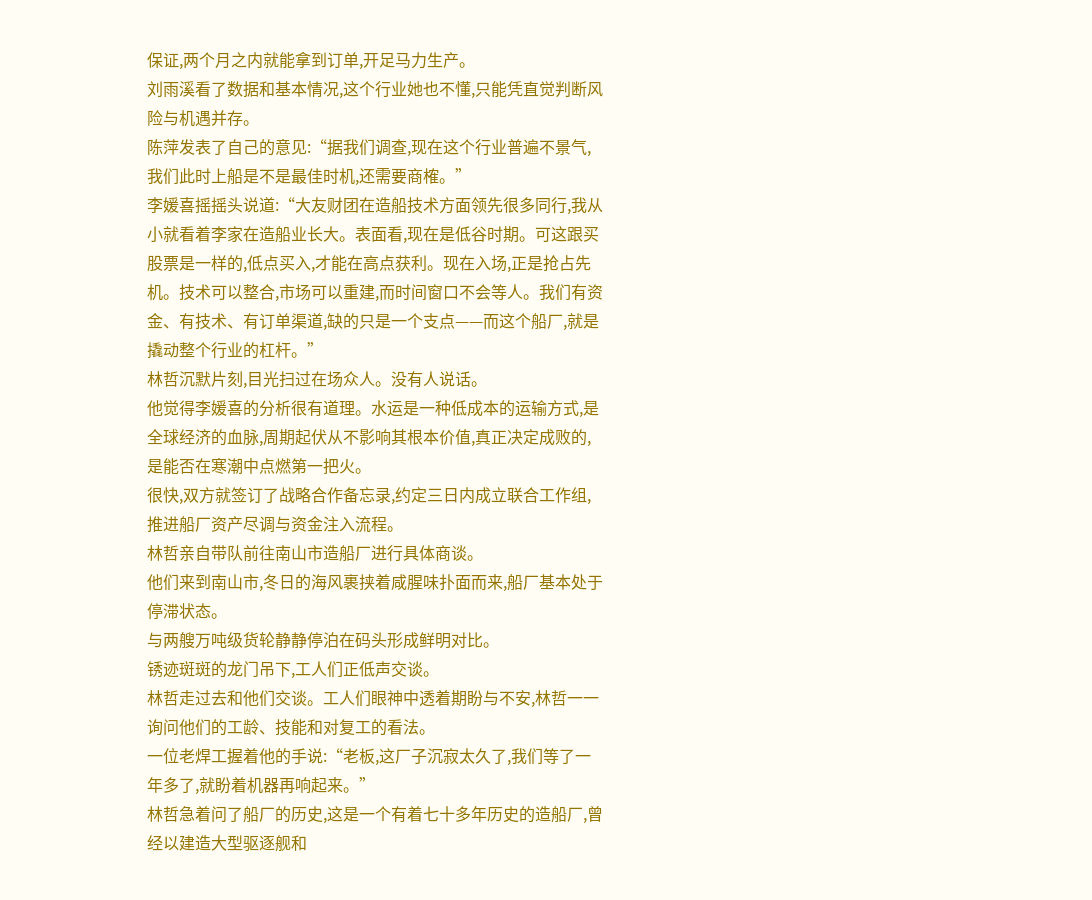保证,两个月之内就能拿到订单,开足马力生产。
刘雨溪看了数据和基本情况,这个行业她也不懂,只能凭直觉判断风险与机遇并存。
陈萍发表了自己的意见:“据我们调查,现在这个行业普遍不景气,我们此时上船是不是最佳时机,还需要商榷。”
李媛喜摇摇头说道:“大友财团在造船技术方面领先很多同行,我从小就看着李家在造船业长大。表面看,现在是低谷时期。可这跟买股票是一样的,低点买入,才能在高点获利。现在入场,正是抢占先机。技术可以整合,市场可以重建,而时间窗口不会等人。我们有资金、有技术、有订单渠道,缺的只是一个支点——而这个船厂,就是撬动整个行业的杠杆。”
林哲沉默片刻,目光扫过在场众人。没有人说话。
他觉得李媛喜的分析很有道理。水运是一种低成本的运输方式,是全球经济的血脉,周期起伏从不影响其根本价值,真正决定成败的,是能否在寒潮中点燃第一把火。
很快,双方就签订了战略合作备忘录,约定三日内成立联合工作组,推进船厂资产尽调与资金注入流程。
林哲亲自带队前往南山市造船厂进行具体商谈。
他们来到南山市,冬日的海风裹挟着咸腥味扑面而来,船厂基本处于停滞状态。
与两艘万吨级货轮静静停泊在码头形成鲜明对比。
锈迹斑斑的龙门吊下,工人们正低声交谈。
林哲走过去和他们交谈。工人们眼神中透着期盼与不安,林哲一一询问他们的工龄、技能和对复工的看法。
一位老焊工握着他的手说:“老板,这厂子沉寂太久了,我们等了一年多了,就盼着机器再响起来。”
林哲急着问了船厂的历史,这是一个有着七十多年历史的造船厂,曾经以建造大型驱逐舰和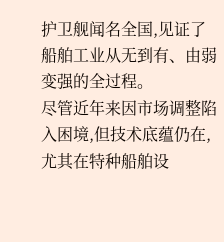护卫舰闻名全国,见证了船舶工业从无到有、由弱变强的全过程。
尽管近年来因市场调整陷入困境,但技术底蕴仍在,尤其在特种船舶设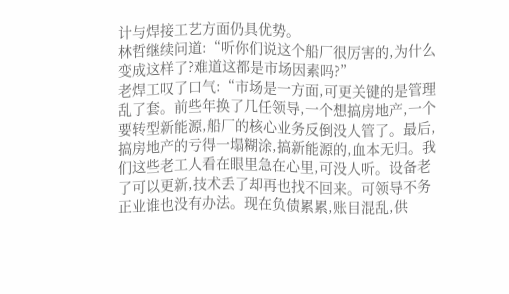计与焊接工艺方面仍具优势。
林哲继续问道:“听你们说这个船厂很厉害的,为什么变成这样了?难道这都是市场因素吗?”
老焊工叹了口气:“市场是一方面,可更关键的是管理乱了套。前些年换了几任领导,一个想搞房地产,一个要转型新能源,船厂的核心业务反倒没人管了。最后,搞房地产的亏得一塌糊涂,搞新能源的,血本无归。我们这些老工人看在眼里急在心里,可没人听。设备老了可以更新,技术丢了却再也找不回来。可领导不务正业谁也没有办法。现在负债累累,账目混乱,供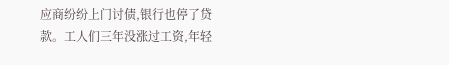应商纷纷上门讨债,银行也停了贷款。工人们三年没涨过工资,年轻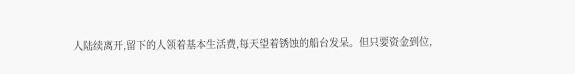人陆续离开,留下的人领着基本生活费,每天望着锈蚀的船台发呆。但只要资金到位,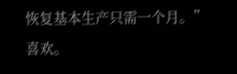恢复基本生产只需一个月。”
喜欢。